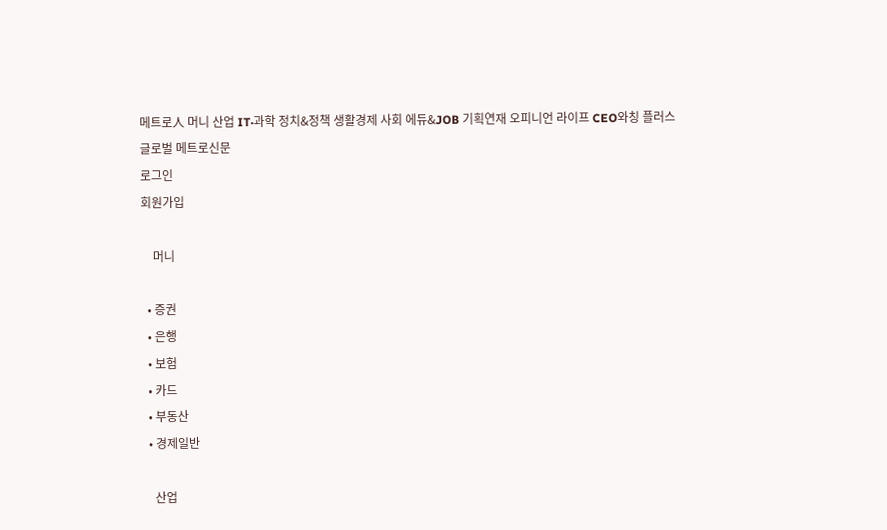메트로人 머니 산업 IT·과학 정치&정책 생활경제 사회 에듀&JOB 기획연재 오피니언 라이프 CEO와칭 플러스
글로벌 메트로신문
로그인
회원가입

    머니

  • 증권
  • 은행
  • 보험
  • 카드
  • 부동산
  • 경제일반

    산업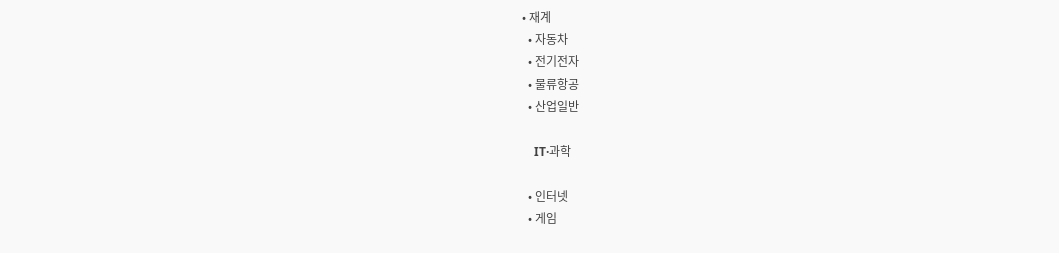• 재계
  • 자동차
  • 전기전자
  • 물류항공
  • 산업일반

    IT·과학

  • 인터넷
  • 게임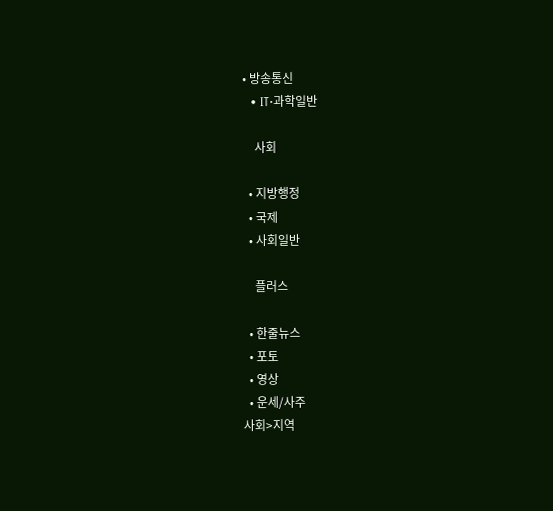• 방송통신
  • IT·과학일반

    사회

  • 지방행정
  • 국제
  • 사회일반

    플러스

  • 한줄뉴스
  • 포토
  • 영상
  • 운세/사주
사회>지역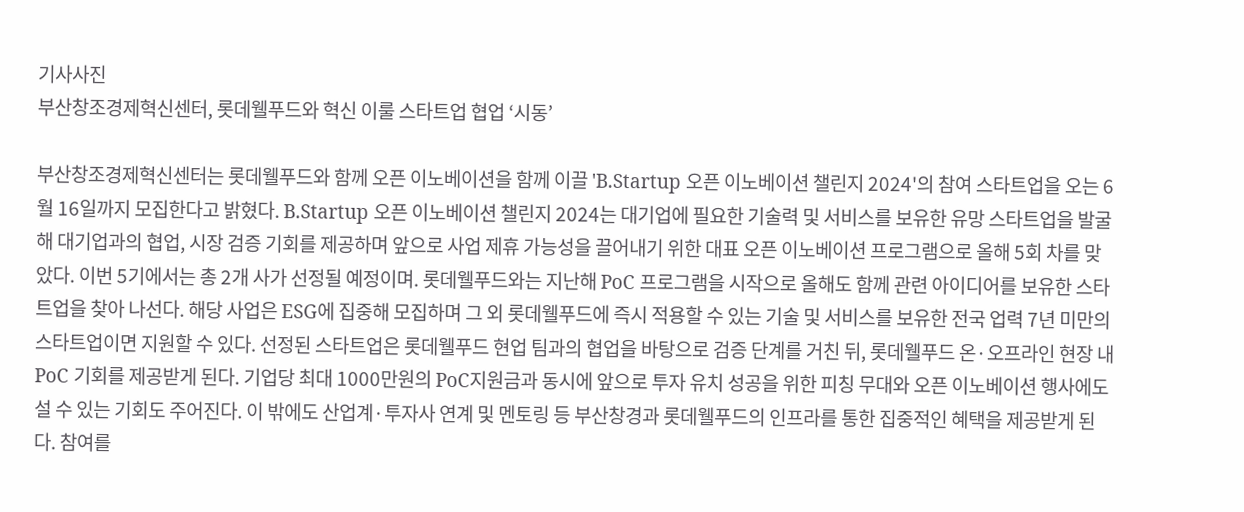기사사진
부산창조경제혁신센터, 롯데웰푸드와 혁신 이룰 스타트업 협업 ‘시동’

부산창조경제혁신센터는 롯데웰푸드와 함께 오픈 이노베이션을 함께 이끌 'B.Startup 오픈 이노베이션 챌린지 2024'의 참여 스타트업을 오는 6월 16일까지 모집한다고 밝혔다. B.Startup 오픈 이노베이션 챌린지 2024는 대기업에 필요한 기술력 및 서비스를 보유한 유망 스타트업을 발굴해 대기업과의 협업, 시장 검증 기회를 제공하며 앞으로 사업 제휴 가능성을 끌어내기 위한 대표 오픈 이노베이션 프로그램으로 올해 5회 차를 맞았다. 이번 5기에서는 총 2개 사가 선정될 예정이며. 롯데웰푸드와는 지난해 PoC 프로그램을 시작으로 올해도 함께 관련 아이디어를 보유한 스타트업을 찾아 나선다. 해당 사업은 ESG에 집중해 모집하며 그 외 롯데웰푸드에 즉시 적용할 수 있는 기술 및 서비스를 보유한 전국 업력 7년 미만의 스타트업이면 지원할 수 있다. 선정된 스타트업은 롯데웰푸드 현업 팀과의 협업을 바탕으로 검증 단계를 거친 뒤, 롯데웰푸드 온·오프라인 현장 내 PoC 기회를 제공받게 된다. 기업당 최대 1000만원의 PoC지원금과 동시에 앞으로 투자 유치 성공을 위한 피칭 무대와 오픈 이노베이션 행사에도 설 수 있는 기회도 주어진다. 이 밖에도 산업계·투자사 연계 및 멘토링 등 부산창경과 롯데웰푸드의 인프라를 통한 집중적인 혜택을 제공받게 된다. 참여를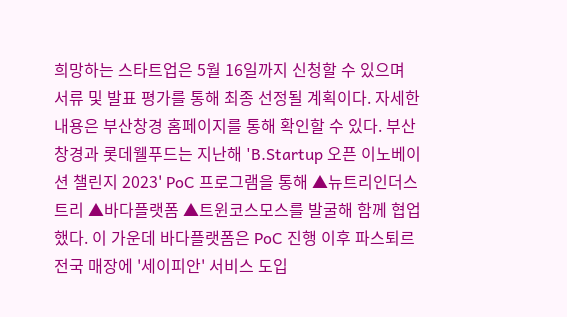희망하는 스타트업은 5월 16일까지 신청할 수 있으며 서류 및 발표 평가를 통해 최종 선정될 계획이다. 자세한 내용은 부산창경 홈페이지를 통해 확인할 수 있다. 부산창경과 롯데웰푸드는 지난해 'B.Startup 오픈 이노베이션 챌린지 2023' PoC 프로그램을 통해 ▲뉴트리인더스트리 ▲바다플랫폼 ▲트윈코스모스를 발굴해 함께 협업했다. 이 가운데 바다플랫폼은 PoC 진행 이후 파스퇴르 전국 매장에 '세이피안' 서비스 도입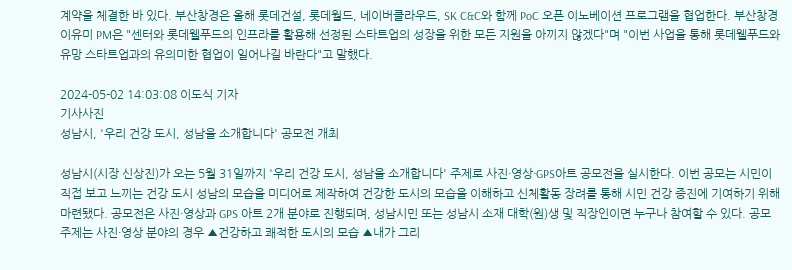계약을 체결한 바 있다. 부산창경은 올해 롯데건설, 롯데월드, 네이버클라우드, SK C&C와 함께 PoC 오픈 이노베이션 프로그램을 협업한다. 부산창경 이유미 PM은 "센터와 롯데웰푸드의 인프라를 활용해 선정된 스타트업의 성장을 위한 모든 지원을 아끼지 않겠다"며 "이번 사업을 통해 롯데웰푸드와 유망 스타트업과의 유의미한 협업이 일어나길 바란다"고 말했다.

2024-05-02 14:03:08 이도식 기자
기사사진
성남시, '우리 건강 도시, 성남을 소개합니다' 공모전 개최

성남시(시장 신상진)가 오는 5월 31일까지 '우리 건강 도시, 성남을 소개합니다' 주제로 사진·영상·GPS아트 공모전을 실시한다. 이번 공모는 시민이 직접 보고 느끼는 건강 도시 성남의 모습을 미디어로 제작하여 건강한 도시의 모습을 이해하고 신체활동 장려를 통해 시민 건강 증진에 기여하기 위해 마련됐다. 공모전은 사진·영상과 GPS 아트 2개 분야로 진행되며, 성남시민 또는 성남시 소재 대학(원)생 및 직장인이면 누구나 참여할 수 있다. 공모 주제는 사진·영상 분야의 경우 ▲건강하고 쾌적한 도시의 모습 ▲내가 그리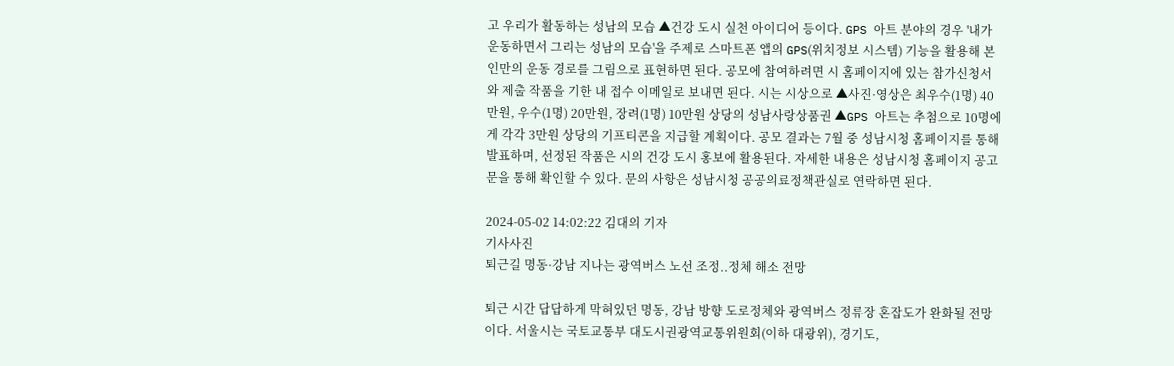고 우리가 활동하는 성남의 모습 ▲건강 도시 실천 아이디어 등이다. GPS 아트 분야의 경우 '내가 운동하면서 그리는 성남의 모습'을 주제로 스마트폰 앱의 GPS(위치정보 시스템) 기능을 활용해 본인만의 운동 경로를 그림으로 표현하면 된다. 공모에 참여하려면 시 홈페이지에 있는 참가신청서와 제출 작품을 기한 내 접수 이메일로 보내면 된다. 시는 시상으로 ▲사진·영상은 최우수(1명) 40만원, 우수(1명) 20만원, 장려(1명) 10만원 상당의 성남사랑상품권 ▲GPS 아트는 추첨으로 10명에게 각각 3만원 상당의 기프티콘을 지급할 계획이다. 공모 결과는 7월 중 성남시청 홈페이지를 통해 발표하며, 선정된 작품은 시의 건강 도시 홍보에 활용된다. 자세한 내용은 성남시청 홈페이지 공고문을 통해 확인할 수 있다. 문의 사항은 성남시청 공공의료정책관실로 연락하면 된다.

2024-05-02 14:02:22 김대의 기자
기사사진
퇴근길 명동·강남 지나는 광역버스 노선 조정..정체 해소 전망

퇴근 시간 답답하게 막혀있던 명동, 강남 방향 도로정체와 광역버스 정류장 혼잡도가 완화될 전망이다. 서울시는 국토교통부 대도시권광역교통위원회(이하 대광위), 경기도,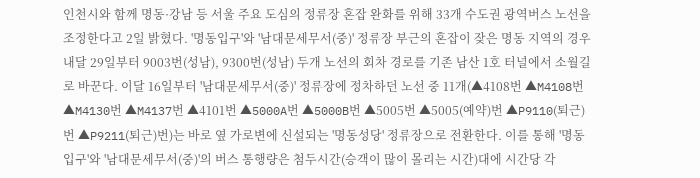인천시와 함께 명동·강남 등 서울 주요 도심의 정류장 혼잡 완화를 위해 33개 수도권 광역버스 노선을 조정한다고 2일 밝혔다. '명동입구'와 '남대문세무서(중)' 정류장 부근의 혼잡이 잦은 명동 지역의 경우 내달 29일부터 9003번(성남), 9300번(성남) 두개 노선의 회차 경로를 기존 남산 1호 터널에서 소월길로 바꾼다. 이달 16일부터 '남대문세무서(중)' 정류장에 정차하던 노선 중 11개(▲4108번 ▲M4108번 ▲M4130번 ▲M4137번 ▲4101번 ▲5000A번 ▲5000B번 ▲5005번 ▲5005(예약)번 ▲P9110(퇴근)번 ▲P9211(퇴근)번)는 바로 옆 가로변에 신설되는 '명동성당' 정류장으로 전환한다. 이를 통해 '명동입구'와 '남대문세무서(중)'의 버스 통행량은 첨두시간(승객이 많이 몰리는 시간)대에 시간당 각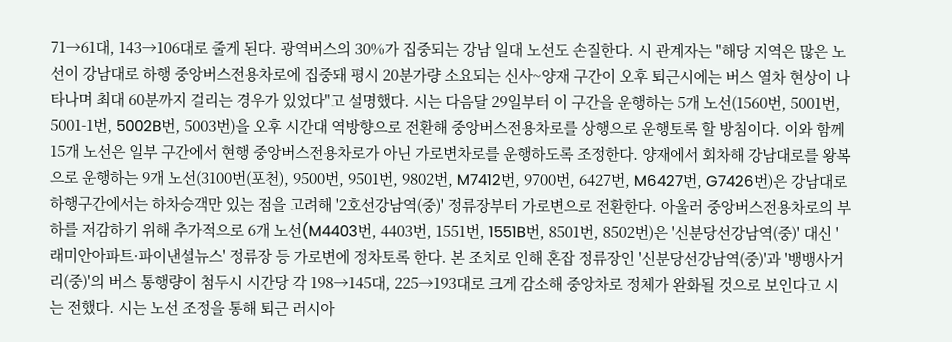71→61대, 143→106대로 줄게 된다. 광역버스의 30%가 집중되는 강남 일대 노선도 손질한다. 시 관계자는 "해당 지역은 많은 노선이 강남대로 하행 중앙버스전용차로에 집중돼 평시 20분가량 소요되는 신사~양재 구간이 오후 퇴근시에는 버스 열차 현상이 나타나며 최대 60분까지 걸리는 경우가 있었다"고 설명했다. 시는 다음달 29일부터 이 구간을 운행하는 5개 노선(1560번, 5001번, 5001-1번, 5002B번, 5003번)을 오후 시간대 역방향으로 전환해 중앙버스전용차로를 상행으로 운행토록 할 방침이다. 이와 함께 15개 노선은 일부 구간에서 현행 중앙버스전용차로가 아닌 가로변차로를 운행하도록 조정한다. 양재에서 회차해 강남대로를 왕복으로 운행하는 9개 노선(3100번(포천), 9500번, 9501번, 9802번, M7412번, 9700번, 6427번, M6427번, G7426번)은 강남대로 하행구간에서는 하차승객만 있는 점을 고려해 '2호선강남역(중)' 정류장부터 가로변으로 전환한다. 아울러 중앙버스전용차로의 부하를 저감하기 위해 추가적으로 6개 노선(M4403번, 4403번, 1551번, 1551B번, 8501번, 8502번)은 '신분당선강남역(중)' 대신 '래미안아파트·파이낸셜뉴스' 정류장 등 가로변에 정차토록 한다. 본 조치로 인해 혼잡 정류장인 '신분당선강남역(중)'과 '뱅뱅사거리(중)'의 버스 통행량이 첨두시 시간당 각 198→145대, 225→193대로 크게 감소해 중앙차로 정체가 완화될 것으로 보인다고 시는 전했다. 시는 노선 조정을 통해 퇴근 러시아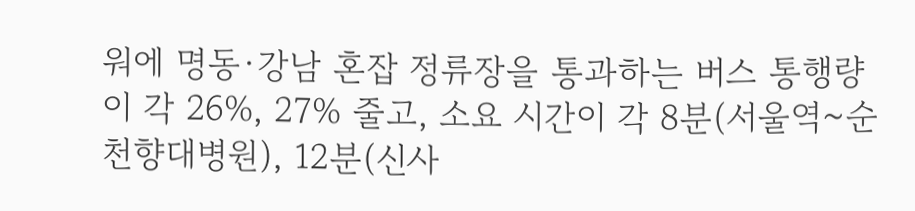워에 명동·강남 혼잡 정류장을 통과하는 버스 통행량이 각 26%, 27% 줄고, 소요 시간이 각 8분(서울역~순천향대병원), 12분(신사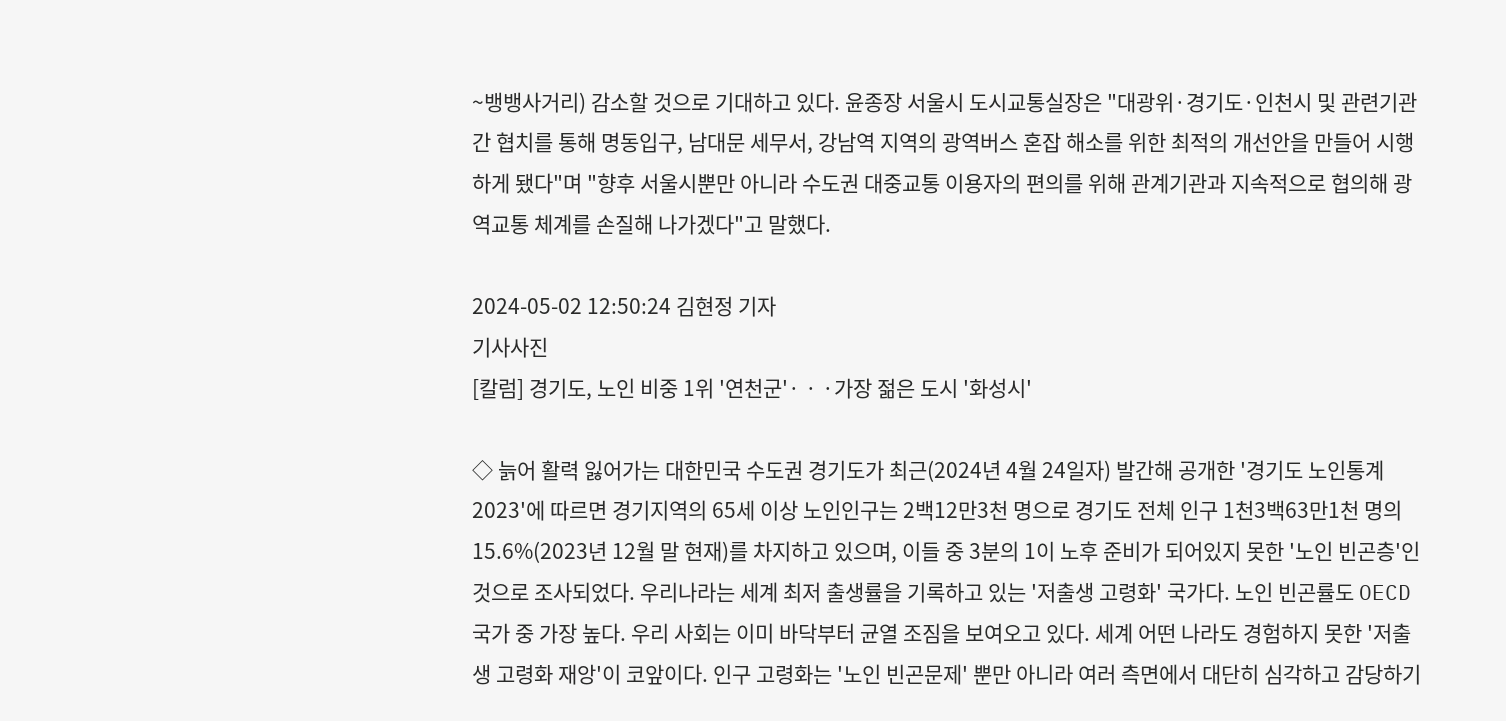~뱅뱅사거리) 감소할 것으로 기대하고 있다. 윤종장 서울시 도시교통실장은 "대광위·경기도·인천시 및 관련기관 간 협치를 통해 명동입구, 남대문 세무서, 강남역 지역의 광역버스 혼잡 해소를 위한 최적의 개선안을 만들어 시행하게 됐다"며 "향후 서울시뿐만 아니라 수도권 대중교통 이용자의 편의를 위해 관계기관과 지속적으로 협의해 광역교통 체계를 손질해 나가겠다"고 말했다.

2024-05-02 12:50:24 김현정 기자
기사사진
[칼럼] 경기도, 노인 비중 1위 '연천군'· · ·가장 젊은 도시 '화성시'

◇ 늙어 활력 잃어가는 대한민국 수도권 경기도가 최근(2024년 4월 24일자) 발간해 공개한 '경기도 노인통계 2023'에 따르면 경기지역의 65세 이상 노인인구는 2백12만3천 명으로 경기도 전체 인구 1천3백63만1천 명의 15.6%(2023년 12월 말 현재)를 차지하고 있으며, 이들 중 3분의 1이 노후 준비가 되어있지 못한 '노인 빈곤층'인 것으로 조사되었다. 우리나라는 세계 최저 출생률을 기록하고 있는 '저출생 고령화' 국가다. 노인 빈곤률도 OECD 국가 중 가장 높다. 우리 사회는 이미 바닥부터 균열 조짐을 보여오고 있다. 세계 어떤 나라도 경험하지 못한 '저출생 고령화 재앙'이 코앞이다. 인구 고령화는 '노인 빈곤문제' 뿐만 아니라 여러 측면에서 대단히 심각하고 감당하기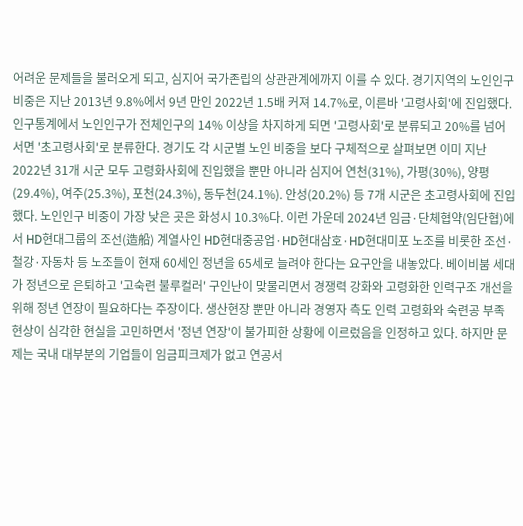어려운 문제들을 불러오게 되고, 심지어 국가존립의 상관관계에까지 이를 수 있다. 경기지역의 노인인구 비중은 지난 2013년 9.8%에서 9년 만인 2022년 1.5배 커져 14.7%로, 이른바 '고령사회'에 진입했다. 인구통계에서 노인인구가 전체인구의 14% 이상을 차지하게 되면 '고령사회'로 분류되고 20%를 넘어서면 '초고령사회'로 분류한다. 경기도 각 시군별 노인 비중을 보다 구체적으로 살펴보면 이미 지난 2022년 31개 시군 모두 고령화사회에 진입했을 뿐만 아니라 심지어 연천(31%), 가평(30%), 양평(29.4%), 여주(25.3%), 포천(24.3%), 동두천(24.1%). 안성(20.2%) 등 7개 시군은 초고령사회에 진입했다. 노인인구 비중이 가장 낮은 곳은 화성시 10.3%다. 이런 가운데 2024년 임금·단체협약(임단협)에서 HD현대그룹의 조선(造船) 계열사인 HD현대중공업·HD현대삼호·HD현대미포 노조를 비롯한 조선·철강·자동차 등 노조들이 현재 60세인 정년을 65세로 늘려야 한다는 요구안을 내놓았다. 베이비붐 세대가 정년으로 은퇴하고 '고숙련 불루컬러' 구인난이 맞물리면서 경쟁력 강화와 고령화한 인력구조 개선을 위해 정년 연장이 필요하다는 주장이다. 생산현장 뿐만 아니라 경영자 측도 인력 고령화와 숙련공 부족 현상이 심각한 현실을 고민하면서 '정년 연장'이 불가피한 상황에 이르렀음을 인정하고 있다. 하지만 문제는 국내 대부분의 기업들이 임금피크제가 없고 연공서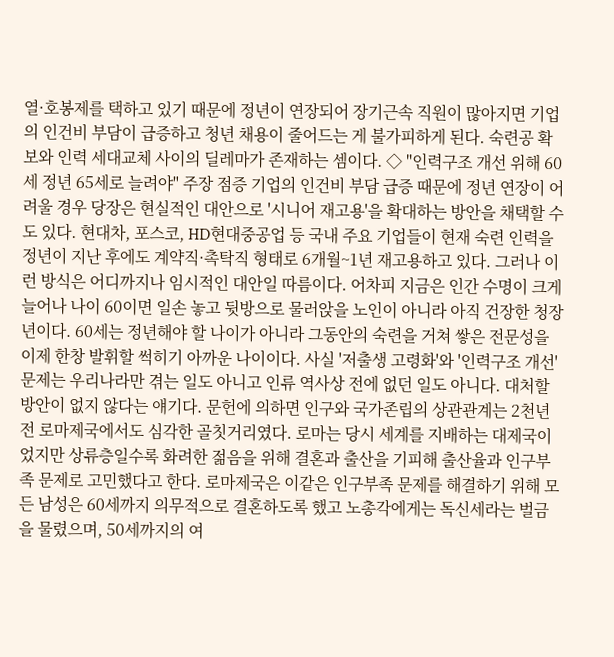열·호봉제를 택하고 있기 때문에 정년이 연장되어 장기근속 직원이 많아지면 기업의 인건비 부담이 급증하고 청년 채용이 줄어드는 게 불가피하게 된다. 숙련공 확보와 인력 세대교체 사이의 딜레마가 존재하는 셈이다. ◇ "인력구조 개선 위해 60세 정년 65세로 늘려야" 주장 점증 기업의 인건비 부담 급증 때문에 정년 연장이 어려울 경우 당장은 현실적인 대안으로 '시니어 재고용'을 확대하는 방안을 채택할 수도 있다. 현대차, 포스코, HD현대중공업 등 국내 주요 기업들이 현재 숙련 인력을 정년이 지난 후에도 계약직·촉탁직 형태로 6개월~1년 재고용하고 있다. 그러나 이런 방식은 어디까지나 임시적인 대안일 따름이다. 어차피 지금은 인간 수명이 크게 늘어나 나이 60이면 일손 놓고 뒷방으로 물러앉을 노인이 아니라 아직 건장한 청장년이다. 60세는 정년해야 할 나이가 아니라 그동안의 숙련을 거쳐 쌓은 전문성을 이제 한창 발휘할 썩히기 아까운 나이이다. 사실 '저출생 고령화'와 '인력구조 개선' 문제는 우리나라만 겪는 일도 아니고 인류 역사상 전에 없던 일도 아니다. 대처할 방안이 없지 않다는 얘기다. 문헌에 의하면 인구와 국가존립의 상관관계는 2천년 전 로마제국에서도 심각한 골칫거리였다. 로마는 당시 세계를 지배하는 대제국이었지만 상류층일수록 화려한 젊음을 위해 결혼과 출산을 기피해 출산율과 인구부족 문제로 고민했다고 한다. 로마제국은 이같은 인구부족 문제를 해결하기 위해 모든 남성은 60세까지 의무적으로 결혼하도록 했고 노총각에게는 독신세라는 벌금을 물렸으며, 50세까지의 여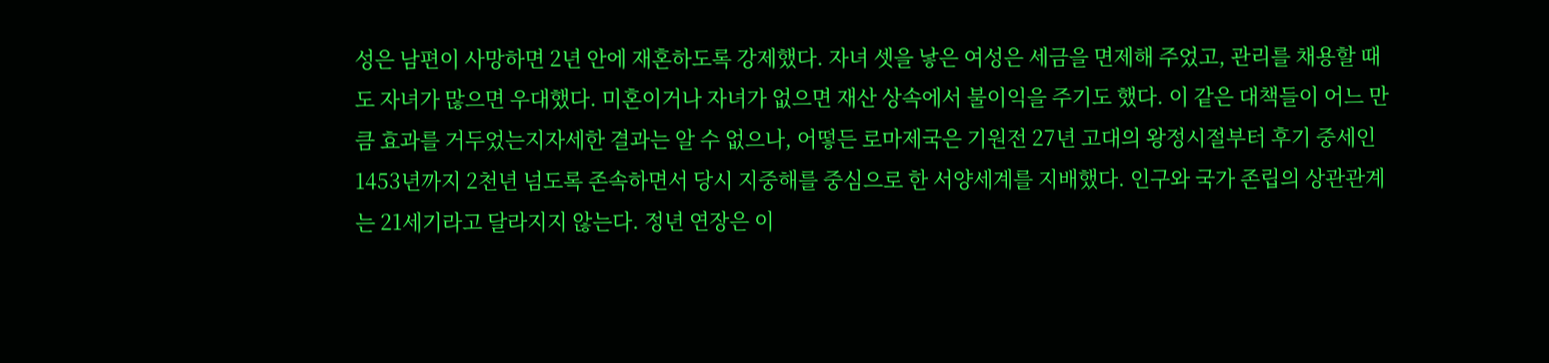성은 남편이 사망하면 2년 안에 재혼하도록 강제했다. 자녀 셋을 낳은 여성은 세금을 면제해 주었고, 관리를 채용할 때도 자녀가 많으면 우대했다. 미혼이거나 자녀가 없으면 재산 상속에서 불이익을 주기도 했다. 이 같은 대책들이 어느 만큼 효과를 거두었는지자세한 결과는 알 수 없으나, 어떻든 로마제국은 기원전 27년 고대의 왕정시절부터 후기 중세인 1453년까지 2천년 넘도록 존속하면서 당시 지중해를 중심으로 한 서양세계를 지배했다. 인구와 국가 존립의 상관관계는 21세기라고 달라지지 않는다. 정년 연장은 이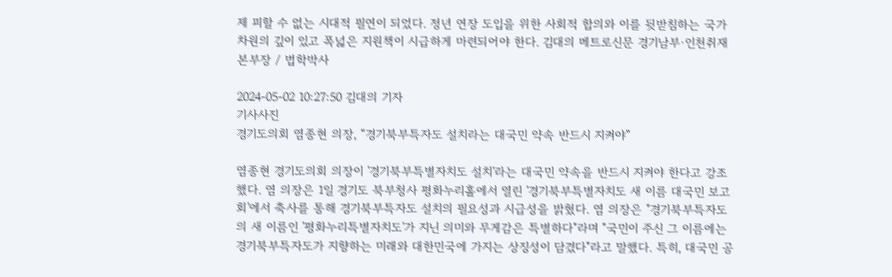제 피할 수 없는 시대적 필연이 되었다. 정년 연장 도입을 위한 사회적 합의와 이를 뒷받침하는 국가 차원의 깊이 있고 폭넓은 지원책이 시급하게 마련되어야 한다. 김대의 메트로신문 경기남부·인천취재본부장 / 법학박사

2024-05-02 10:27:50 김대의 기자
기사사진
경기도의회 염종현 의장, “경기북부특자도 설치라는 대국민 약속 반드시 지켜야”

염종현 경기도의회 의장이 '경기북부특별자치도 설치'라는 대국민 약속을 반드시 지켜야 한다고 강조했다. 염 의장은 1일 경기도 북부청사 평화누리홀에서 열린 '경기북부특별자치도 새 이름 대국민 보고회'에서 축사를 통해 경기북부특자도 설치의 필요성과 시급성을 밝혔다. 염 의장은 "경기북부특자도의 새 이름인 '평화누리특별자치도'가 지닌 의미와 무게감은 특별하다"라며 "국민이 주신 그 이름에는 경기북부특자도가 지향하는 미래와 대한민국에 가지는 상징성이 담겼다"라고 말했다. 특히, 대국민 공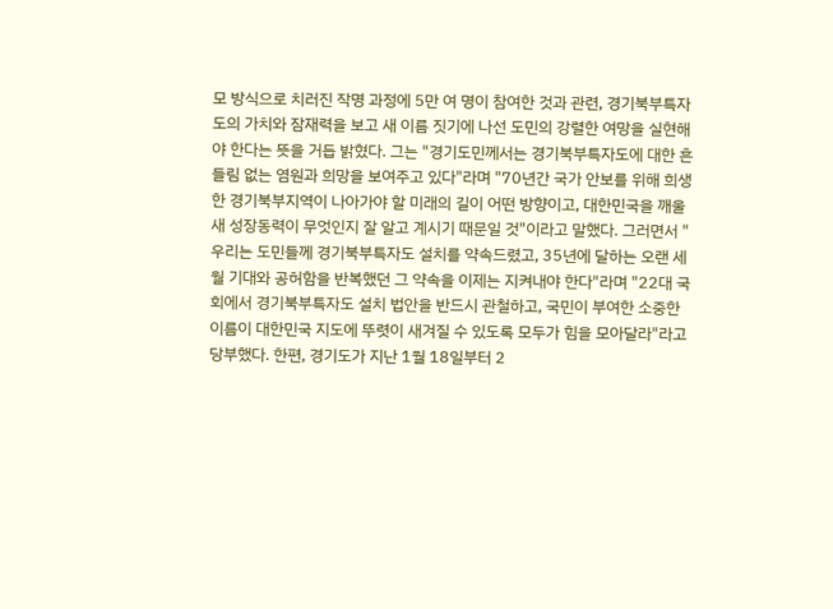모 방식으로 치러진 작명 과정에 5만 여 명이 참여한 것과 관련, 경기북부특자도의 가치와 잠재력을 보고 새 이름 짓기에 나선 도민의 강렬한 여망을 실현해야 한다는 뜻을 거듭 밝혔다. 그는 "경기도민께서는 경기북부특자도에 대한 흔들림 없는 염원과 희망을 보여주고 있다"라며 "70년간 국가 안보를 위해 희생한 경기북부지역이 나아가야 할 미래의 길이 어떤 방향이고, 대한민국을 깨울 새 성장동력이 무엇인지 잘 알고 계시기 때문일 것"이라고 말했다. 그러면서 "우리는 도민들께 경기북부특자도 설치를 약속드렸고, 35년에 달하는 오랜 세월 기대와 공허함을 반복했던 그 약속을 이제는 지켜내야 한다"라며 "22대 국회에서 경기북부특자도 설치 법안을 반드시 관철하고, 국민이 부여한 소중한 이름이 대한민국 지도에 뚜렷이 새겨질 수 있도록 모두가 힘을 모아달라"라고 당부했다. 한편, 경기도가 지난 1월 18일부터 2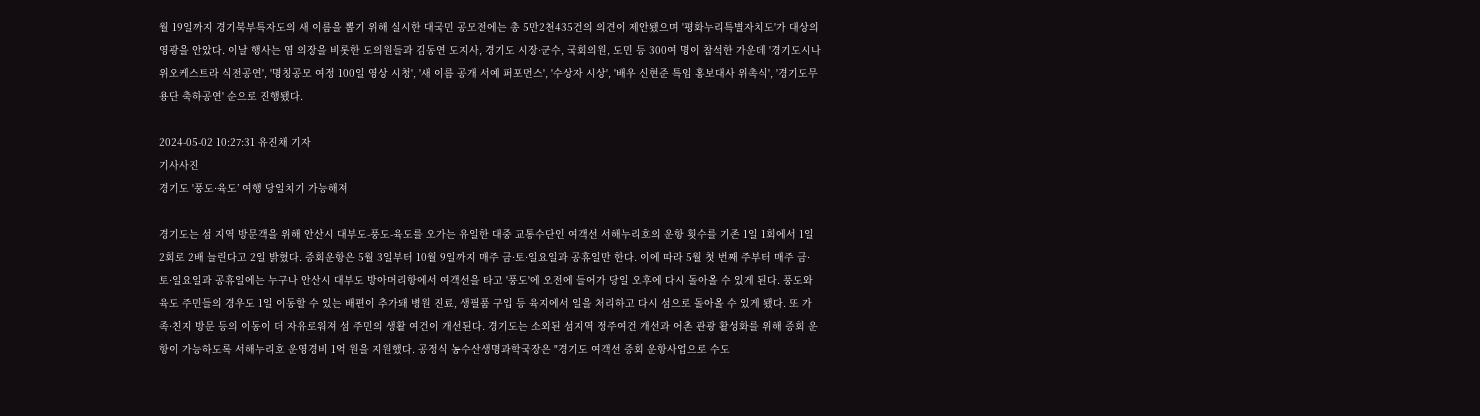월 19일까지 경기북부특자도의 새 이름을 뽑기 위해 실시한 대국민 공모전에는 총 5만2천435건의 의견이 제안됐으며 '평화누리특별자치도'가 대상의 영광을 안았다. 이날 행사는 염 의장을 비롯한 도의원들과 김동연 도지사, 경기도 시장·군수, 국회의원, 도민 등 300여 명이 참석한 가운데 '경기도시나위오케스트라 식전공연', '명칭공모 여정 100일 영상 시청', '새 이름 공개 서예 퍼포먼스', '수상자 시상', '배우 신현준 특임 홍보대사 위촉식', '경기도무용단 축하공연' 순으로 진행됐다.

2024-05-02 10:27:31 유진채 기자
기사사진
경기도 '풍도·육도’ 여행 당일치기 가능해져

경기도는 섬 지역 방문객을 위해 안산시 대부도-풍도-육도를 오가는 유일한 대중 교통수단인 여객선 서해누리호의 운항 횟수를 기존 1일 1회에서 1일 2회로 2배 늘린다고 2일 밝혔다. 증회운항은 5월 3일부터 10월 9일까지 매주 금·토·일요일과 공휴일만 한다. 이에 따라 5월 첫 번째 주부터 매주 금·토·일요일과 공휴일에는 누구나 안산시 대부도 방아머리항에서 여객선을 타고 '풍도'에 오전에 들어가 당일 오후에 다시 돌아올 수 있게 된다. 풍도와 육도 주민들의 경우도 1일 이동할 수 있는 배편이 추가돼 병원 진료, 생필품 구입 등 육지에서 일을 처리하고 다시 섬으로 돌아올 수 있게 됐다. 또 가족·친지 방문 등의 이동이 더 자유로워져 섬 주민의 생활 여건이 개선된다. 경기도는 소외된 섬지역 정주여건 개선과 어촌 관광 활성화를 위해 증회 운항이 가능하도록 서해누리호 운영경비 1억 원을 지원했다. 공정식 농수산생명과학국장은 "경기도 여객선 증회 운항사업으로 수도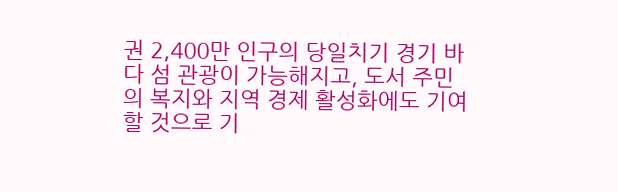권 2,400만 인구의 당일치기 경기 바다 섬 관광이 가능해지고, 도서 주민의 복지와 지역 경제 활성화에도 기여할 것으로 기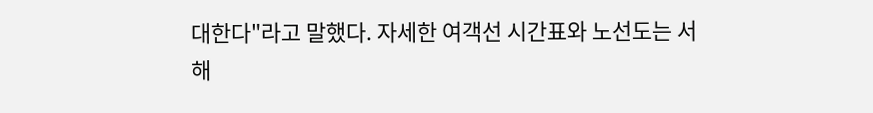대한다"라고 말했다. 자세한 여객선 시간표와 노선도는 서해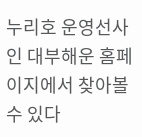누리호 운영선사인 대부해운 홈페이지에서 찾아볼 수 있다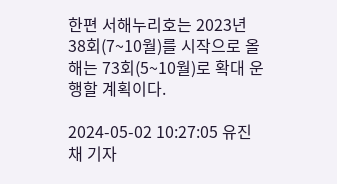한편 서해누리호는 2023년 38회(7~10월)를 시작으로 올해는 73회(5~10월)로 확대 운행할 계획이다.

2024-05-02 10:27:05 유진채 기자